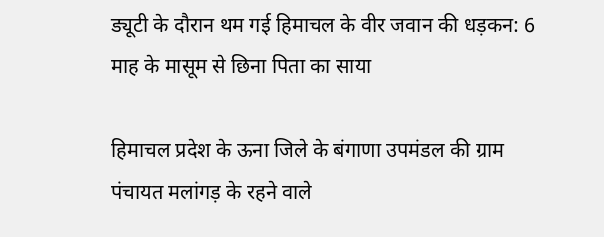ड्यूटी के दौरान थम गई हिमाचल के वीर जवान की धड़कन: 6 माह के मासूम से छिना पिता का साया

हिमाचल प्रदेश के ऊना जिले के बंगाणा उपमंडल की ग्राम पंचायत मलांगड़ के रहने वाले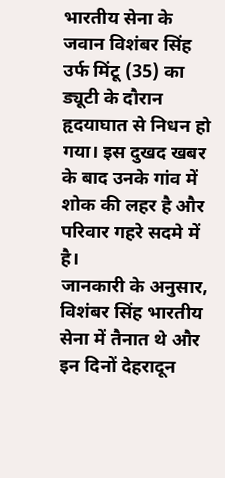भारतीय सेना के जवान विशंबर सिंह उर्फ मिंटू (35) का ड्यूटी के दौरान हृदयाघात से निधन हो गया। इस दुखद खबर के बाद उनके गांव में शोक की लहर है और परिवार गहरे सदमे में है।
जानकारी के अनुसार, विशंबर सिंह भारतीय सेना में तैनात थे और इन दिनों देहरादून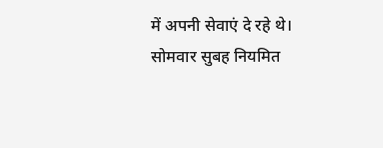में अपनी सेवाएं दे रहे थे। सोमवार सुबह नियमित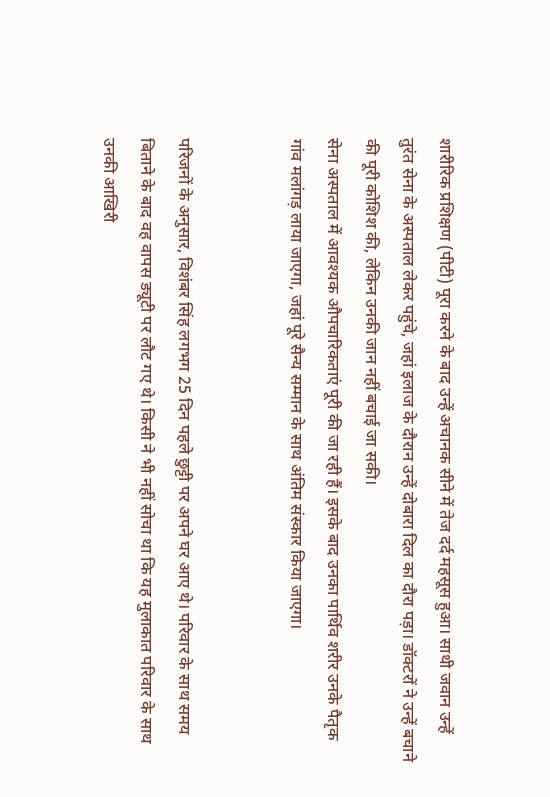शारीरिक प्रशिक्षण (पीटी) पूरा करने के बाद उन्हें अचानक सीने में तेज दर्द महसूस हुआ। साथी जवान उन्हें तुरंत सेना के अस्पताल लेकर पहुंचे, जहां इलाज के दौरान उन्हें दोबारा दिल का दौरा पड़ा। डॉक्टरों ने उन्हें बचाने की पूरी कोशिश की, लेकिन उनकी जान नहीं बचाई जा सकी।
सेना अस्पताल में आवश्यक औपचारिकताएं पूरी की जा रही हैं। इसके बाद उनका पार्थिव शरीर उनके पैतृक गांव मलांगड़ लाया जाएगा, जहां पूरे सैन्य सम्मान के साथ अंतिम संस्कार किया जाएगा।


परिजनों के अनुसार, विशंबर सिंह लगभग 25 दिन पहले छुट्टी पर अपने घर आए थे। परिवार के साथ समय बिताने के बाद वह वापस ड्यूटी पर लौट गए थे। किसी ने भी नहीं सोचा था कि यह मुलाकात परिवार के साथ उनकी आखिरी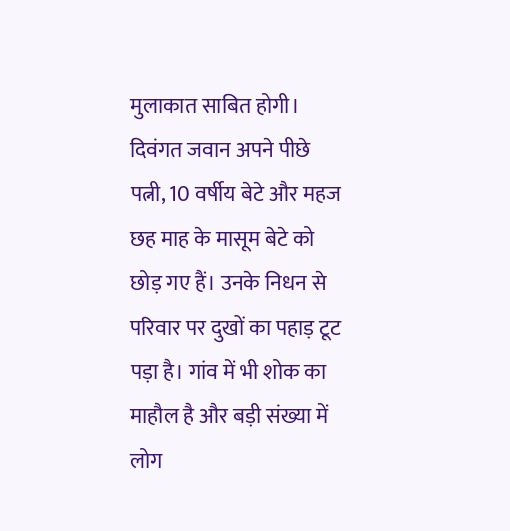मुलाकात साबित होगी।
दिवंगत जवान अपने पीछे पत्नी, 10 वर्षीय बेटे और महज छह माह के मासूम बेटे को छोड़ गए हैं। उनके निधन से परिवार पर दुखों का पहाड़ टूट पड़ा है। गांव में भी शोक का माहौल है और बड़ी संख्या में लोग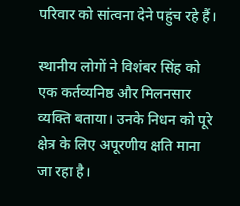परिवार को सांत्वना देने पहुंच रहे हैं।

स्थानीय लोगों ने विशंबर सिंह को एक कर्तव्यनिष्ठ और मिलनसार व्यक्ति बताया। उनके निधन को पूरे क्षेत्र के लिए अपूरणीय क्षति माना जा रहा है।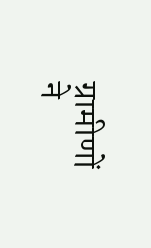ग्रामीणों ने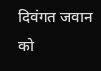दिवंगत जवान को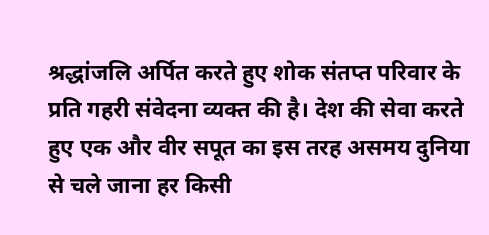श्रद्धांजलि अर्पित करते हुए शोक संतप्त परिवार के प्रति गहरी संवेदना व्यक्त की है। देश की सेवा करते हुए एक और वीर सपूत का इस तरह असमय दुनिया से चले जाना हर किसी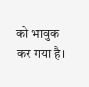को भावुक कर गया है।